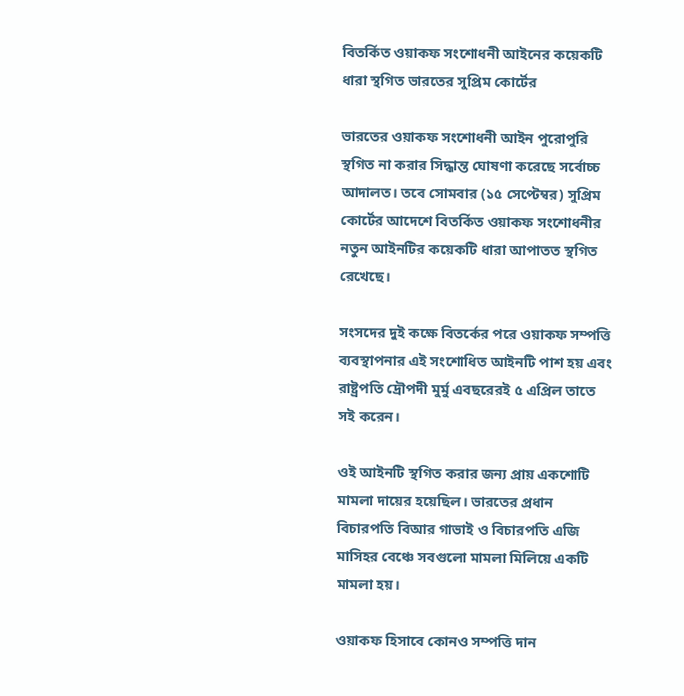বিতর্কিত ওয়াকফ সংশোধনী আইনের কয়েকটি ধারা স্থগিত ভারতের সুপ্রিম কোর্টের

ভারতের ওয়াকফ সংশোধনী আইন পুরোপুরি স্থগিত না করার সিদ্ধান্ত ঘোষণা করেছে সর্বোচ্চ আদালত। তবে সোমবার (১৫ সেপ্টেম্বর) সুপ্রিম কোর্টের আদেশে বিতর্কিত ওয়াকফ সংশোধনীর নতুন আইনটির কয়েকটি ধারা আপাতত স্থগিত রেখেছে।

সংসদের দুই কক্ষে বিতর্কের পরে ওয়াকফ সম্পত্তি ব্যবস্থাপনার এই সংশোধিত আইনটি পাশ হয় এবং রাষ্ট্রপতি দ্রৌপদী মুর্মু এবছরেরই ৫ এপ্রিল তাতে সই করেন।

ওই আইনটি স্থগিত করার জন্য প্রায় একশোটি মামলা দায়ের হয়েছিল। ভারতের প্রধান বিচারপতি বিআর গাভাই ও বিচারপতি এজি মাসিহর বেঞ্চে সবগুলো মামলা মিলিয়ে একটি মামলা হয়।

ওয়াকফ হিসাবে কোনও সম্পত্তি দান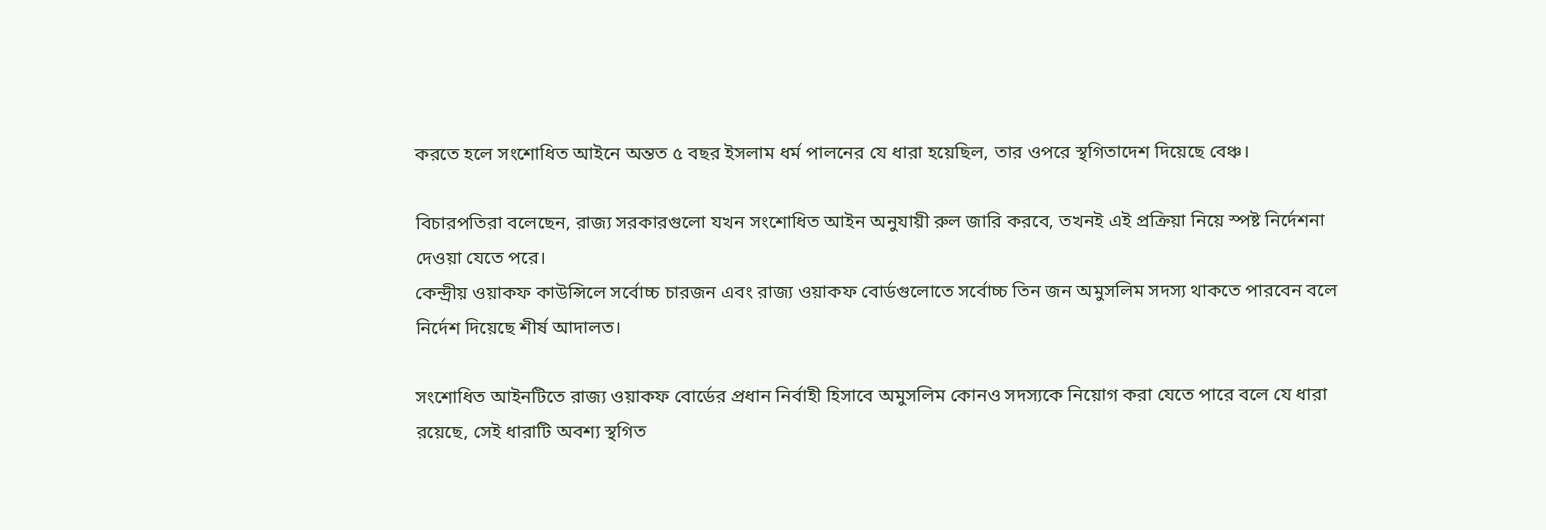করতে হলে সংশোধিত আইনে অন্তত ৫ বছর ইসলাম ধর্ম পালনের যে ধারা হয়েছিল, তার ওপরে স্থগিতাদেশ দিয়েছে বেঞ্চ।

বিচারপতিরা বলেছেন, রাজ্য সরকারগুলো যখন সংশোধিত আইন অনুযায়ী রুল জারি করবে, তখনই এই প্রক্রিয়া নিয়ে স্পষ্ট নির্দেশনা দেওয়া যেতে পরে।
কেন্দ্রীয় ওয়াকফ কাউন্সিলে সর্বোচ্চ চারজন এবং রাজ্য ওয়াকফ বোর্ডগুলোতে সর্বোচ্চ তিন জন অমুসলিম সদস্য থাকতে পারবেন বলে নির্দেশ দিয়েছে শীর্ষ আদালত।

সংশোধিত আইনটিতে রাজ্য ওয়াকফ বোর্ডের প্রধান নির্বাহী হিসাবে অমুসলিম কোনও সদস্যকে নিয়োগ করা যেতে পারে বলে যে ধারা রয়েছে, সেই ধারাটি অবশ্য স্থগিত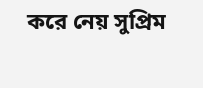করে নেয় সুপ্রিম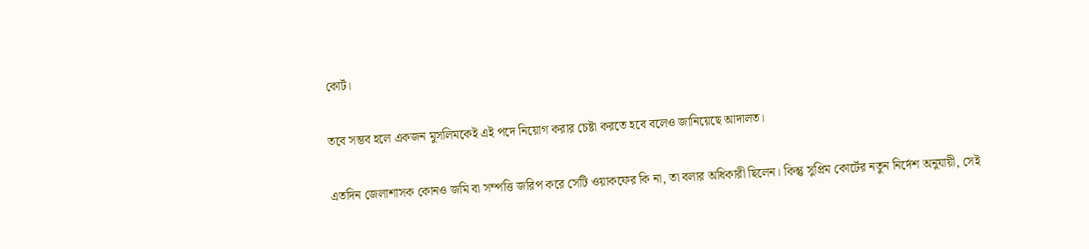কোর্ট।

তবে সম্ভব হলে একজন মুসলিমকেই এই পদে নিয়োগ করার চেষ্টা করতে হবে বলেও জানিয়েছে আদালত।

এতদিন জেলাশাসক কোনও জমি বা সম্পত্তি জরিপ করে সেটি ওয়াকফের কি না, তা বলার অধিকারী ছিলেন। কিন্তু সুপ্রিম কোর্টের নতুন নির্দেশ অনুযায়ী, সেই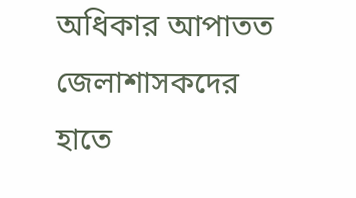অধিকার আপাতত জেলাশাসকদের হাতে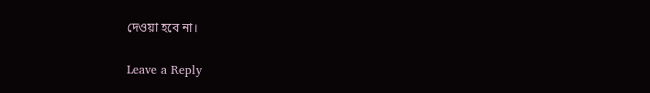দেওয়া হবে না।

Leave a Reply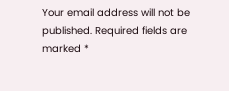Your email address will not be published. Required fields are marked *